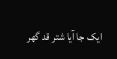ایک جا آیا شتر قد گھر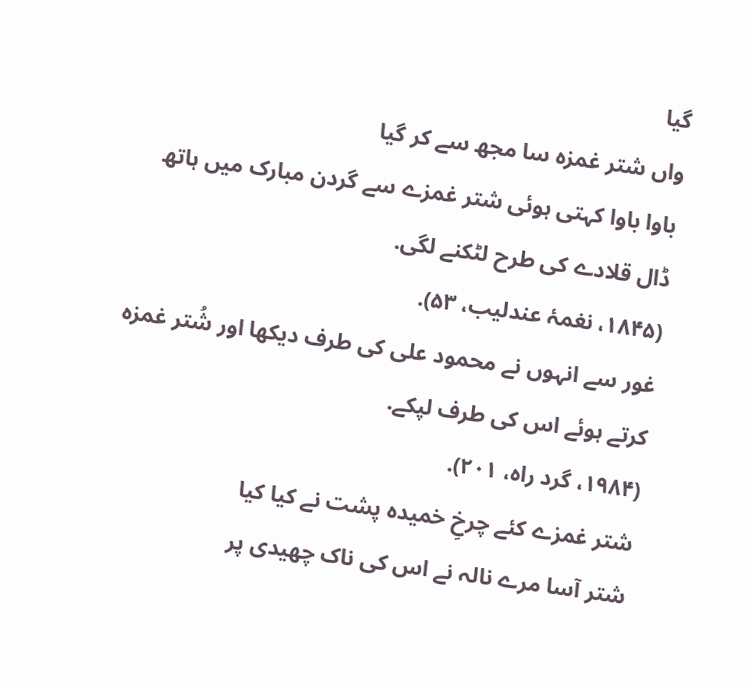گیا
واں شتر غمزہ سا مجھ سے کر گیا
باوا باوا کہتی ہوئی شتر غمزے سے گردن مبارک میں ہاتھ ڈال قلادے کی طرح لٹکنے لگی.
(۱۸۴۵، نغمۂ عندلیب، ۵۳).
غور سے انہوں نے محمود علی کی طرف دیکھا اور شُتر غمزہ کرتے ہوئے اس کی طرف لپکے.
(۱۹۸۴، گرد راہ، ۲۰۱).
شتر غمزے کئے چرخِ خمیدہ پشت نے کیا کیا
شتر آسا مرے نالہ نے اس کی ناک چھیدی پر